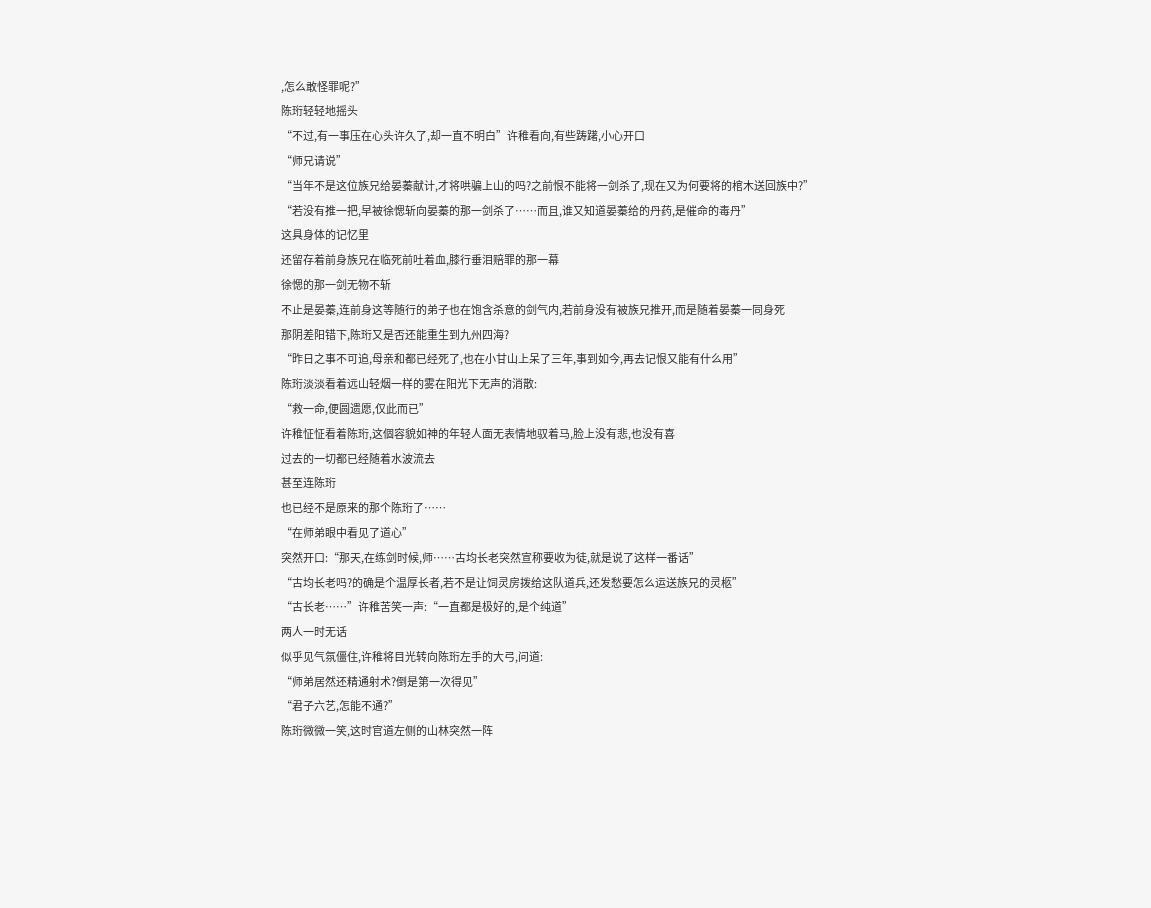,怎么敢怪罪呢?”
陈珩轻轻地摇头
“不过,有一事压在心头许久了,却一直不明白”许稚看向,有些踌躇,小心开口
“师兄请说”
“当年不是这位族兄给晏蓁献计,才将哄骗上山的吗?之前恨不能将一剑杀了,现在又为何要将的棺木送回族中?”
“若没有推一把,早被徐愢斩向晏蓁的那一剑杀了……而且,谁又知道晏蓁给的丹药,是催命的毒丹”
这具身体的记忆里
还留存着前身族兄在临死前吐着血,膝行垂泪赔罪的那一幕
徐愢的那一剑无物不斩
不止是晏蓁,连前身这等随行的弟子也在饱含杀意的剑气内,若前身没有被族兄推开,而是随着晏蓁一同身死
那阴差阳错下,陈珩又是否还能重生到九州四海?
“昨日之事不可追,母亲和都已经死了,也在小甘山上呆了三年,事到如今,再去记恨又能有什么用”
陈珩淡淡看着远山轻烟一样的雾在阳光下无声的消散:
“救一命,便圆遗愿,仅此而已”
许稚怔怔看着陈珩,这個容貌如神的年轻人面无表情地驭着马,脸上没有悲,也没有喜
过去的一切都已经随着水波流去
甚至连陈珩
也已经不是原来的那个陈珩了……
“在师弟眼中看见了道心”
突然开口:“那天,在练剑时候,师……古均长老突然宣称要收为徒,就是说了这样一番话”
“古均长老吗?的确是个温厚长者,若不是让饲灵房拨给这队道兵,还发愁要怎么运送族兄的灵柩”
“古长老……”许稚苦笑一声:“一直都是极好的,是个纯道”
两人一时无话
似乎见气氛僵住,许稚将目光转向陈珩左手的大弓,问道:
“师弟居然还精通射术?倒是第一次得见”
“君子六艺,怎能不通?”
陈珩微微一笑,这时官道左侧的山林突然一阵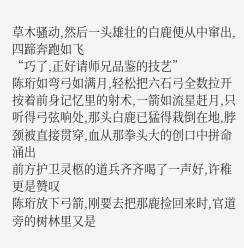草木骚动,然后一头雄壮的白鹿便从中窜出,四蹄奔跑如飞
“巧了,正好请师兄品鉴的技艺”
陈珩如弯弓如满月,轻松把六石弓全数拉开
按着前身记忆里的射术,一箭如流星赶月,只听得弓弦响处,那头白鹿已猛得栽倒在地,脖颈被直接贯穿,血从那拳头大的创口中拼命涌出
前方护卫灵柩的道兵齐齐喝了一声好,许稚更是赞叹
陈珩放下弓箭,刚要去把那鹿捡回来时,官道旁的树林里又是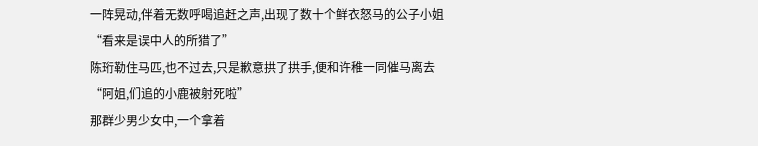一阵晃动,伴着无数呼喝追赶之声,出现了数十个鲜衣怒马的公子小姐
“看来是误中人的所猎了”
陈珩勒住马匹,也不过去,只是歉意拱了拱手,便和许稚一同催马离去
“阿姐,们追的小鹿被射死啦”
那群少男少女中,一个拿着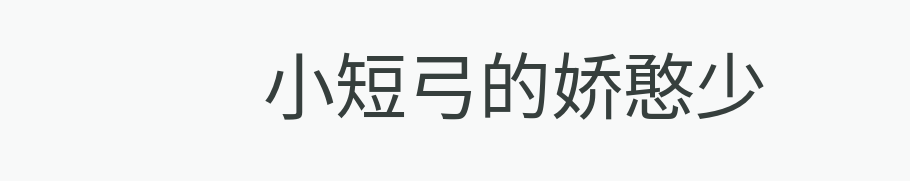小短弓的娇憨少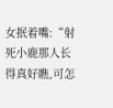女抿着嘴:“射死小鹿那人长得真好瞧,可怎